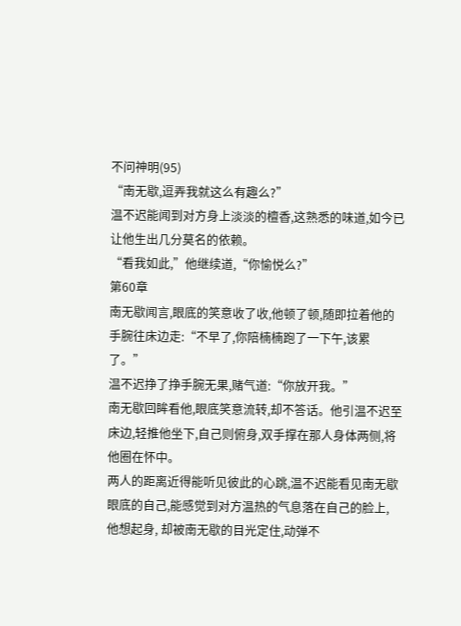不问神明(95)
“南无歇,逗弄我就这么有趣么?”
温不迟能闻到对方身上淡淡的檀香,这熟悉的味道,如今已让他生出几分莫名的依赖。
“看我如此,”他继续道,“你愉悦么?”
第60章
南无歇闻言,眼底的笑意收了收,他顿了顿,随即拉着他的手腕往床边走:“不早了,你陪楠楠跑了一下午,该累了。”
温不迟挣了挣手腕无果,赌气道:“你放开我。”
南无歇回眸看他,眼底笑意流转,却不答话。他引温不迟至床边,轻推他坐下,自己则俯身,双手撑在那人身体两侧,将他圈在怀中。
两人的距离近得能听见彼此的心跳,温不迟能看见南无歇眼底的自己,能感觉到对方温热的气息落在自己的脸上, 他想起身, 却被南无歇的目光定住,动弹不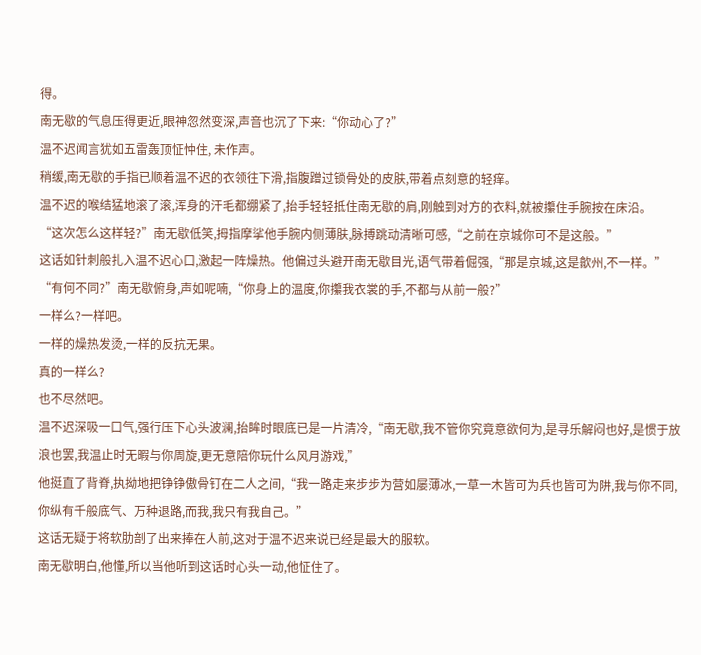得。
南无歇的气息压得更近,眼神忽然变深,声音也沉了下来:“你动心了?”
温不迟闻言犹如五雷轰顶怔忡住, 未作声。
稍缓,南无歇的手指已顺着温不迟的衣领往下滑,指腹蹭过锁骨处的皮肤,带着点刻意的轻痒。
温不迟的喉结猛地滚了滚,浑身的汗毛都绷紧了,抬手轻轻抵住南无歇的肩,刚触到对方的衣料,就被攥住手腕按在床沿。
“这次怎么这样轻?”南无歇低笑,拇指摩挲他手腕内侧薄肤,脉搏跳动清晰可感,“之前在京城你可不是这般。”
这话如针刺般扎入温不迟心口,激起一阵燥热。他偏过头避开南无歇目光,语气带着倔强,“那是京城,这是歙州,不一样。”
“有何不同?”南无歇俯身,声如呢喃,“你身上的温度,你攥我衣裳的手,不都与从前一般?”
一样么?一样吧。
一样的燥热发烫,一样的反抗无果。
真的一样么?
也不尽然吧。
温不迟深吸一口气,强行压下心头波澜,抬眸时眼底已是一片清冷,“南无歇,我不管你究竟意欲何为,是寻乐解闷也好,是惯于放浪也罢,我温止时无暇与你周旋,更无意陪你玩什么风月游戏,”
他挺直了背脊,执拗地把铮铮傲骨钉在二人之间,“我一路走来步步为营如屡薄冰,一草一木皆可为兵也皆可为阱,我与你不同,你纵有千般底气、万种退路,而我,我只有我自己。”
这话无疑于将软肋剖了出来捧在人前,这对于温不迟来说已经是最大的服软。
南无歇明白,他懂,所以当他听到这话时心头一动,他怔住了。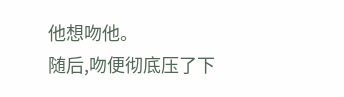他想吻他。
随后,吻便彻底压了下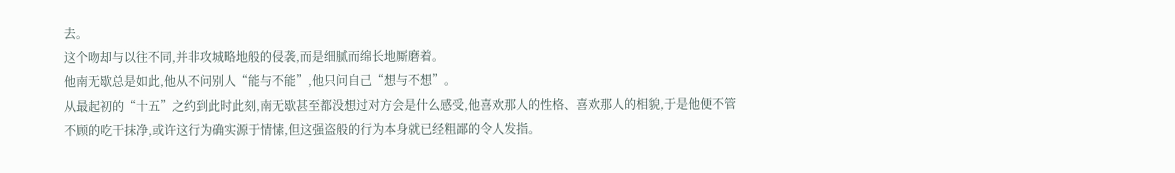去。
这个吻却与以往不同,并非攻城略地般的侵袭,而是细腻而绵长地厮磨着。
他南无歇总是如此,他从不问别人“能与不能”,他只问自己“想与不想”。
从最起初的“十五”之约到此时此刻,南无歇甚至都没想过对方会是什么感受,他喜欢那人的性格、喜欢那人的相貌,于是他便不管不顾的吃干抹净,或许这行为确实源于情愫,但这强盗般的行为本身就已经粗鄙的令人发指。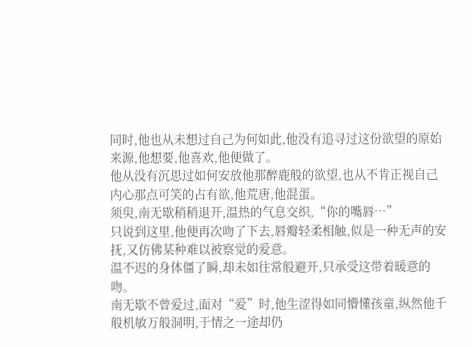同时,他也从未想过自己为何如此,他没有追寻过这份欲望的原始来源,他想要,他喜欢,他便做了。
他从没有沉思过如何安放他那醉鹿般的欲望,也从不肯正视自己内心那点可笑的占有欲,他荒唐,他混蛋。
须臾,南无歇稍稍退开,温热的气息交织,“你的嘴唇…”
只说到这里,他便再次吻了下去,唇瓣轻柔相触,似是一种无声的安抚,又仿佛某种难以被察觉的爱意。
温不迟的身体僵了瞬,却未如往常般避开,只承受这带着暖意的吻。
南无歇不曾爱过,面对“爱”时,他生涩得如同懵懂孩童,纵然他千般机敏万般洞明,于情之一途却仍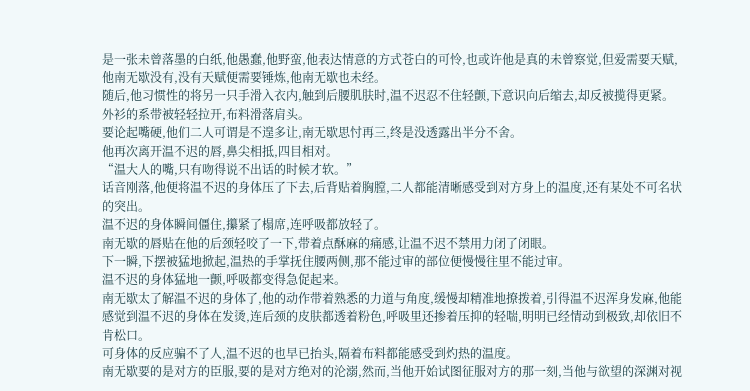是一张未曾落墨的白纸,他愚蠢,他野蛮,他表达情意的方式苍白的可怜,也或许他是真的未曾察觉,但爱需要天赋,他南无歇没有,没有天赋便需要锤炼,他南无歇也未经。
随后,他习惯性的将另一只手滑入衣内,触到后腰肌肤时,温不迟忍不住轻颤,下意识向后缩去,却反被揽得更紧。
外衫的系带被轻轻拉开,布料滑落肩头。
要论起嘴硬,他们二人可谓是不遑多让,南无歇思忖再三,终是没透露出半分不舍。
他再次离开温不迟的唇,鼻尖相抵,四目相对。
“温大人的嘴,只有吻得说不出话的时候才软。”
话音刚落,他便将温不迟的身体压了下去,后背贴着胸膛,二人都能清晰感受到对方身上的温度,还有某处不可名状的突出。
温不迟的身体瞬间僵住,攥紧了榻席,连呼吸都放轻了。
南无歇的唇贴在他的后颈轻咬了一下,带着点酥麻的痛感,让温不迟不禁用力闭了闭眼。
下一瞬,下摆被猛地掀起,温热的手掌抚住腰两侧,那不能过审的部位便慢慢往里不能过审。
温不迟的身体猛地一颤,呼吸都变得急促起来。
南无歇太了解温不迟的身体了,他的动作带着熟悉的力道与角度,缓慢却精准地撩拨着,引得温不迟浑身发麻,他能感觉到温不迟的身体在发烫,连后颈的皮肤都透着粉色,呼吸里还掺着压抑的轻喘,明明已经情动到极致,却依旧不肯松口。
可身体的反应骗不了人,温不迟的也早已抬头,隔着布料都能感受到灼热的温度。
南无歇要的是对方的臣服,要的是对方绝对的沦溺,然而,当他开始试图征服对方的那一刻,当他与欲望的深渊对视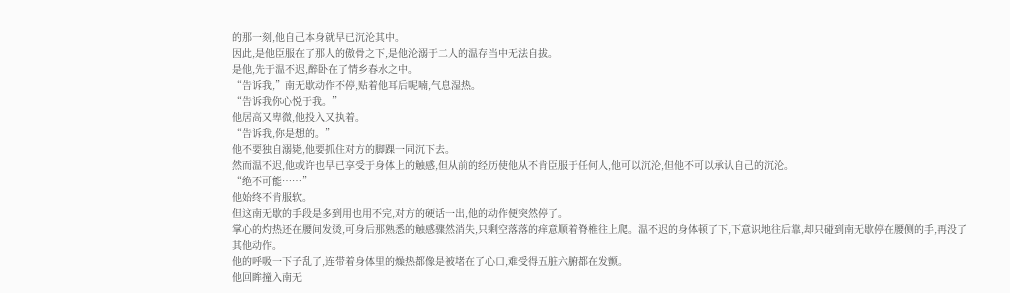的那一刻,他自己本身就早已沉沦其中。
因此,是他臣服在了那人的傲骨之下,是他沦溺于二人的温存当中无法自拔。
是他,先于温不迟,醉卧在了情乡春水之中。
“告诉我,”南无歇动作不停,贴着他耳后呢喃,气息湿热。
“告诉我你心悦于我。”
他居高又卑微,他投入又执着。
“告诉我,你是想的。”
他不要独自溺毙,他要抓住对方的脚踝一同沉下去。
然而温不迟,他或许也早已享受于身体上的触感,但从前的经历使他从不肯臣服于任何人,他可以沉沦,但他不可以承认自己的沉沦。
“绝不可能……”
他始终不肯服软。
但这南无歇的手段是多到用也用不完,对方的硬话一出,他的动作便突然停了。
掌心的灼热还在腰间发烫,可身后那熟悉的触感骤然消失,只剩空落落的痒意顺着脊椎往上爬。温不迟的身体顿了下,下意识地往后靠,却只碰到南无歇停在腰侧的手,再没了其他动作。
他的呼吸一下子乱了,连带着身体里的燥热都像是被堵在了心口,难受得五脏六腑都在发颤。
他回眸撞入南无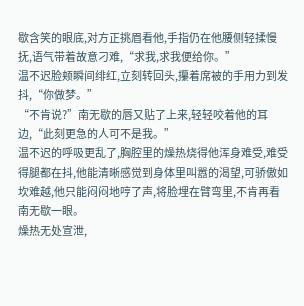歇含笑的眼底,对方正挑眉看他,手指仍在他腰侧轻揉慢抚,语气带着故意刁难,“求我,求我便给你。”
温不迟脸颊瞬间绯红,立刻转回头,攥着席被的手用力到发抖,“你做梦。”
“不肯说?”南无歇的唇又贴了上来,轻轻咬着他的耳边,“此刻更急的人可不是我。”
温不迟的呼吸更乱了,胸腔里的燥热烧得他浑身难受,难受得腿都在抖,他能清晰感觉到身体里叫嚣的渴望,可骄傲如坎难越,他只能闷闷地哼了声,将脸埋在臂弯里,不肯再看南无歇一眼。
燥热无处宣泄,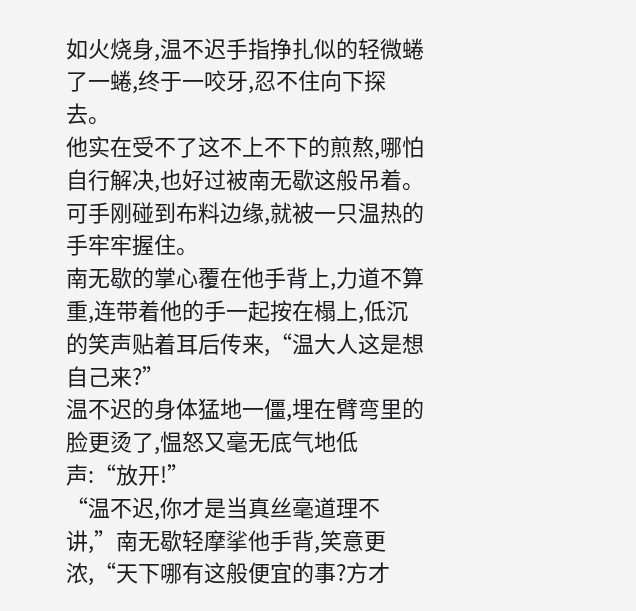如火烧身,温不迟手指挣扎似的轻微蜷了一蜷,终于一咬牙,忍不住向下探去。
他实在受不了这不上不下的煎熬,哪怕自行解决,也好过被南无歇这般吊着。
可手刚碰到布料边缘,就被一只温热的手牢牢握住。
南无歇的掌心覆在他手背上,力道不算重,连带着他的手一起按在榻上,低沉的笑声贴着耳后传来,“温大人这是想自己来?”
温不迟的身体猛地一僵,埋在臂弯里的脸更烫了,愠怒又毫无底气地低声:“放开!”
“温不迟,你才是当真丝毫道理不讲,”南无歇轻摩挲他手背,笑意更浓,“天下哪有这般便宜的事?方才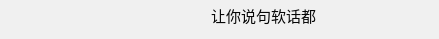让你说句软话都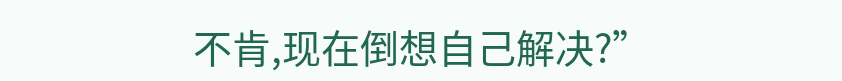不肯,现在倒想自己解决?”